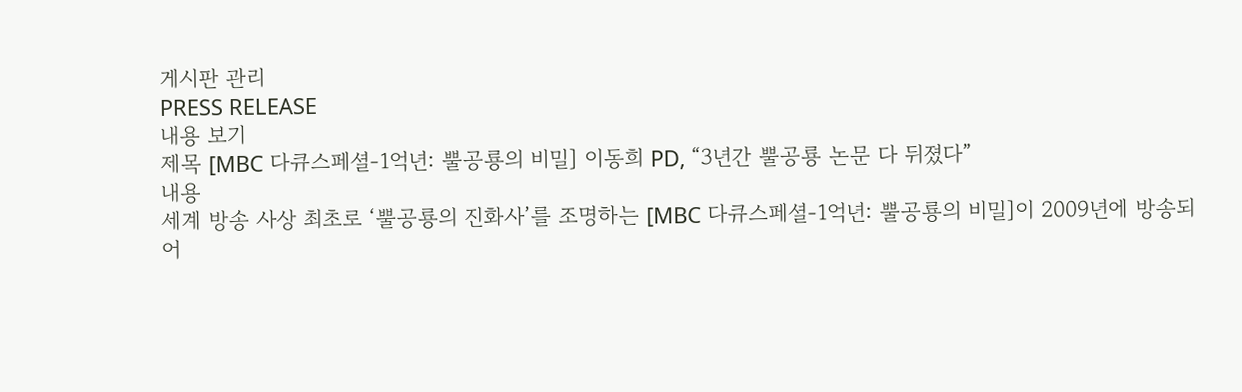게시판 관리
PRESS RELEASE
내용 보기
제목 [MBC 다큐스페셜-1억년: 뿔공룡의 비밀] 이동희 PD, “3년간 뿔공룡 논문 다 뒤졌다”
내용
세계 방송 사상 최초로 ‘뿔공룡의 진화사’를 조명하는 [MBC 다큐스페셜-1억년: 뿔공룡의 비밀]이 2009년에 방송되어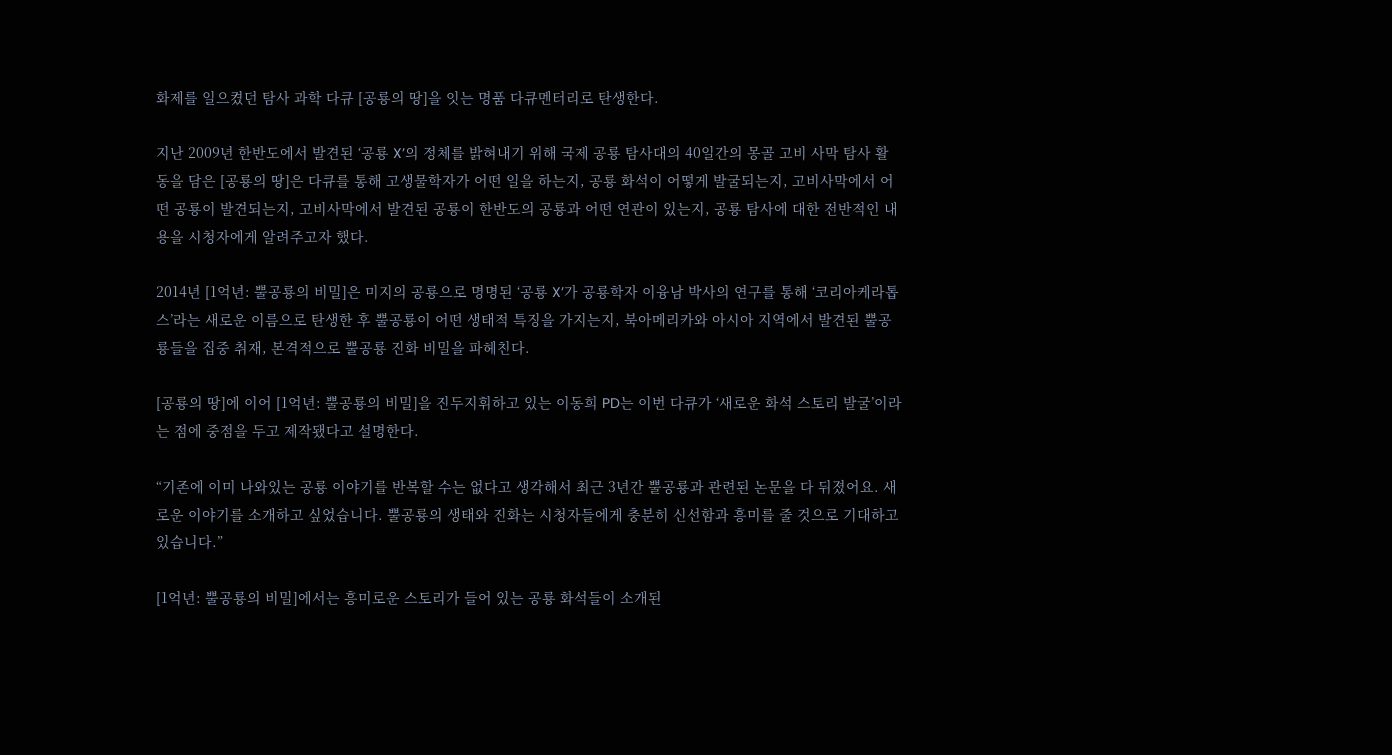화제를 일으켰던 탐사 과학 다큐 [공룡의 땅]을 잇는 명품 다큐멘터리로 탄생한다.

지난 2009년 한반도에서 발견된 ‘공룡 X’의 정체를 밝혀내기 위해 국제 공룡 탐사대의 40일간의 몽골 고비 사막 탐사 활동을 담은 [공룡의 땅]은 다큐를 통해 고생물학자가 어떤 일을 하는지, 공룡 화석이 어떻게 발굴되는지, 고비사막에서 어떤 공룡이 발견되는지, 고비사막에서 발견된 공룡이 한반도의 공룡과 어떤 연관이 있는지, 공룡 탐사에 대한 전반적인 내용을 시청자에게 알려주고자 했다.

2014년 [1억년: 뿔공룡의 비밀]은 미지의 공룡으로 명명된 ‘공룡 X’가 공룡학자 이융남 박사의 연구를 통해 ‘코리아케라톱스’라는 새로운 이름으로 탄생한 후 뿔공룡이 어떤 생태적 특징을 가지는지, 북아메리카와 아시아 지역에서 발견된 뿔공룡들을 집중 취재, 본격적으로 뿔공룡 진화 비밀을 파헤친다.

[공룡의 땅]에 이어 [1억년: 뿔공룡의 비밀]을 진두지휘하고 있는 이동희 PD는 이번 다큐가 ‘새로운 화석 스토리 발굴’이라는 점에 중점을 두고 제작됐다고 설명한다.

“기존에 이미 나와있는 공룡 이야기를 반복할 수는 없다고 생각해서 최근 3년간 뿔공룡과 관련된 논문을 다 뒤졌어요. 새로운 이야기를 소개하고 싶었습니다. 뿔공룡의 생태와 진화는 시청자들에게 충분히 신선함과 흥미를 줄 것으로 기대하고 있습니다.”

[1억년: 뿔공룡의 비밀]에서는 흥미로운 스토리가 들어 있는 공룡 화석들이 소개된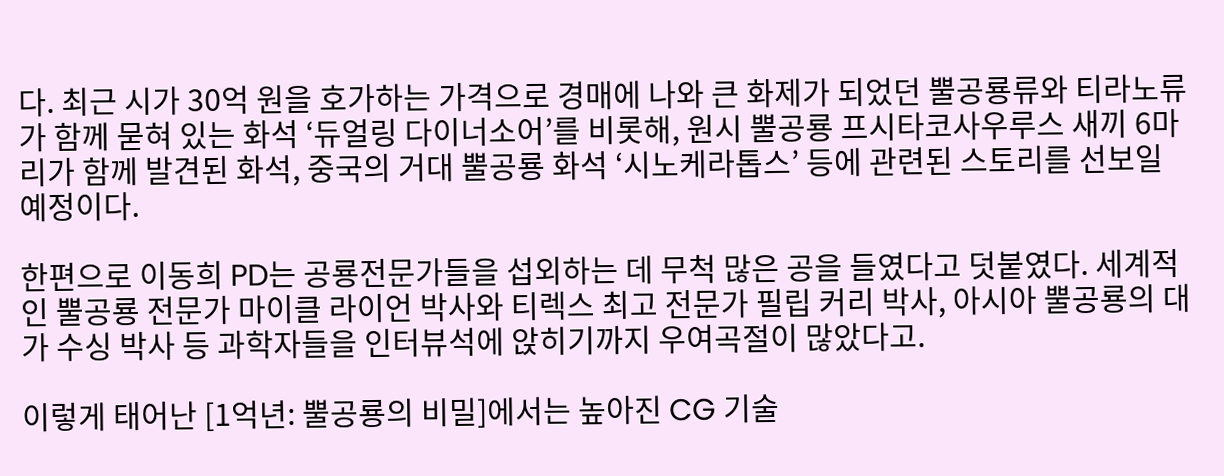다. 최근 시가 30억 원을 호가하는 가격으로 경매에 나와 큰 화제가 되었던 뿔공룡류와 티라노류가 함께 묻혀 있는 화석 ‘듀얼링 다이너소어’를 비롯해, 원시 뿔공룡 프시타코사우루스 새끼 6마리가 함께 발견된 화석, 중국의 거대 뿔공룡 화석 ‘시노케라톱스’ 등에 관련된 스토리를 선보일 예정이다.

한편으로 이동희 PD는 공룡전문가들을 섭외하는 데 무척 많은 공을 들였다고 덧붙였다. 세계적인 뿔공룡 전문가 마이클 라이언 박사와 티렉스 최고 전문가 필립 커리 박사, 아시아 뿔공룡의 대가 수싱 박사 등 과학자들을 인터뷰석에 앉히기까지 우여곡절이 많았다고.

이렇게 태어난 [1억년: 뿔공룡의 비밀]에서는 높아진 CG 기술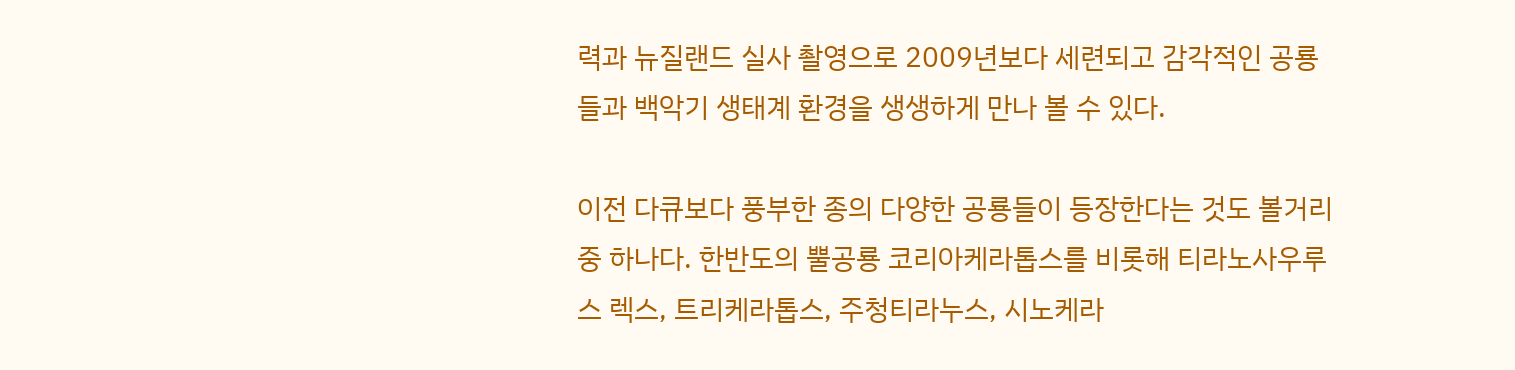력과 뉴질랜드 실사 촬영으로 2009년보다 세련되고 감각적인 공룡들과 백악기 생태계 환경을 생생하게 만나 볼 수 있다.

이전 다큐보다 풍부한 종의 다양한 공룡들이 등장한다는 것도 볼거리 중 하나다. 한반도의 뿔공룡 코리아케라톱스를 비롯해 티라노사우루스 렉스, 트리케라톱스, 주청티라누스, 시노케라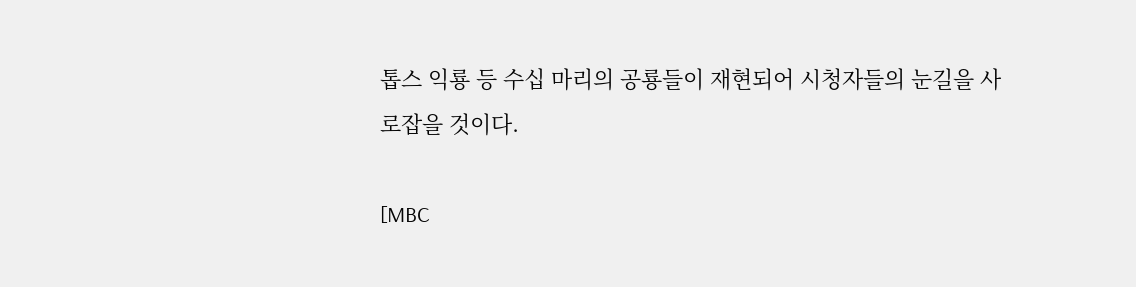톱스 익룡 등 수십 마리의 공룡들이 재현되어 시청자들의 눈길을 사로잡을 것이다.

[MBC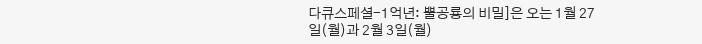다큐스페셜-1억년: 뿔공룡의 비밀]은 오는 1월 27일(월)과 2월 3일(월)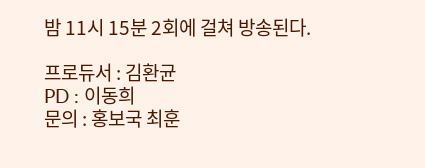밤 11시 15분 2회에 걸쳐 방송된다.

프로듀서 : 김환균
PD : 이동희
문의 : 홍보국 최훈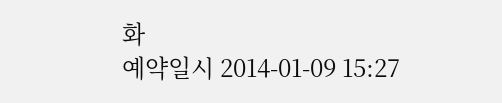화
예약일시 2014-01-09 15:27